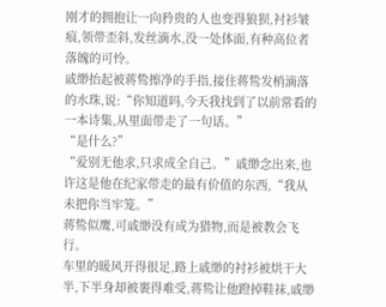刚才的拥抱让一向矜贵的人也变得狼狈,衬衫皱痕,领带歪斜,发丝滴水,没一处体面,有种高位者落魄的可怜。
戚缈抬起被蒋鸷擦净的手指,接住蒋鸷发梢滴落的水珠,说:“你知道吗,今天我找到了以前常看的一本诗集,从里面带走了一句话。”
“是什么?”
“爱别无他求,只求成全自己。”戚缈念出来,也许这是他在纪家带走的最有价值的东西,“我从未把你当牢笼。”
蒋鸷似鹰,可戚缈没有成为猎物,而是被教会飞行。
车里的暖风开得很足,路上戚缈的衬衫被烘干大半,下半身却被裹得难受,蒋鸷让他蹬掉鞋袜,戚缈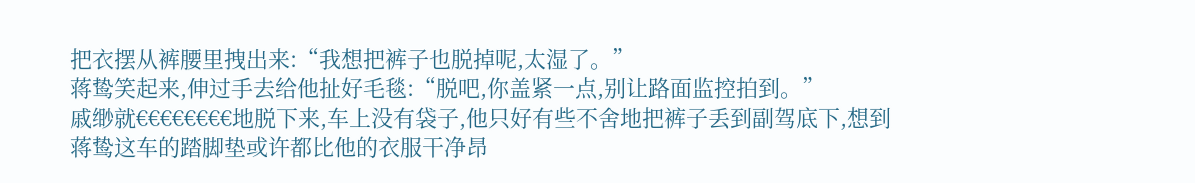把衣摆从裤腰里拽出来:“我想把裤子也脱掉呢,太湿了。”
蒋鸷笑起来,伸过手去给他扯好毛毯:“脱吧,你盖紧一点,别让路面监控拍到。”
戚缈就€€€€€€€€地脱下来,车上没有袋子,他只好有些不舍地把裤子丢到副驾底下,想到蒋鸷这车的踏脚垫或许都比他的衣服干净昂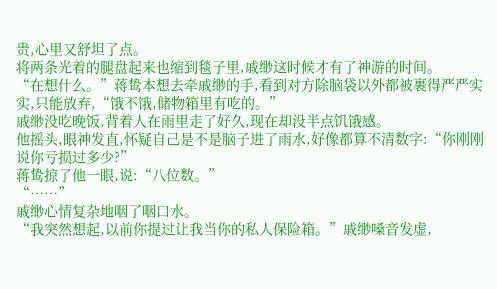贵,心里又舒坦了点。
将两条光着的腿盘起来也缩到毯子里,戚缈这时候才有了神游的时间。
“在想什么。”蒋鸷本想去牵戚缈的手,看到对方除脑袋以外都被裹得严严实实,只能放弃,“饿不饿,储物箱里有吃的。”
戚缈没吃晚饭,背着人在雨里走了好久,现在却没半点饥饿感。
他摇头,眼神发直,怀疑自己是不是脑子进了雨水,好像都算不清数字:“你刚刚说你亏损过多少?”
蒋鸷掠了他一眼,说:“八位数。”
“……”
戚缈心情复杂地咽了咽口水。
“我突然想起,以前你提过让我当你的私人保险箱。”戚缈嗓音发虚,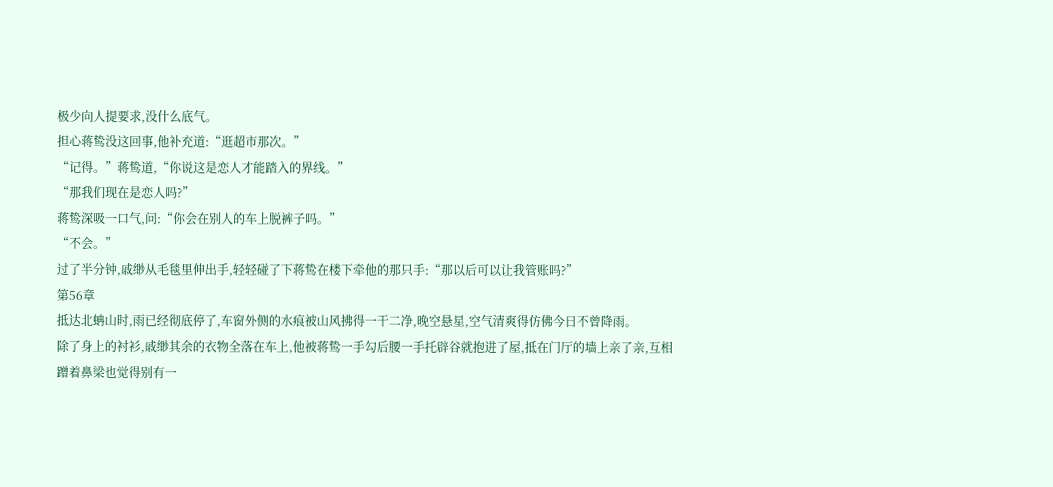极少向人提要求,没什么底气。
担心蒋鸷没这回事,他补充道:“逛超市那次。”
“记得。”蒋鸷道,“你说这是恋人才能踏入的界线。”
“那我们现在是恋人吗?”
蒋鸷深吸一口气,问:“你会在别人的车上脱裤子吗。”
“不会。”
过了半分钟,戚缈从毛毯里伸出手,轻轻碰了下蒋鸷在楼下牵他的那只手:“那以后可以让我管账吗?”
第56章
抵达北蚺山时,雨已经彻底停了,车窗外侧的水痕被山风拂得一干二净,晚空悬星,空气清爽得仿佛今日不曾降雨。
除了身上的衬衫,戚缈其余的衣物全落在车上,他被蒋鸷一手勾后腰一手托辟谷就抱进了屋,抵在门厅的墙上亲了亲,互相蹭着鼻梁也觉得别有一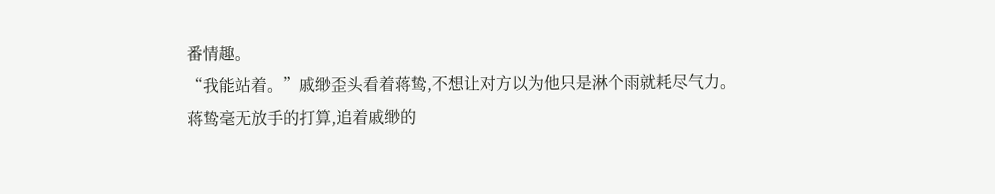番情趣。
“我能站着。”戚缈歪头看着蒋鸷,不想让对方以为他只是淋个雨就耗尽气力。
蒋鸷毫无放手的打算,追着戚缈的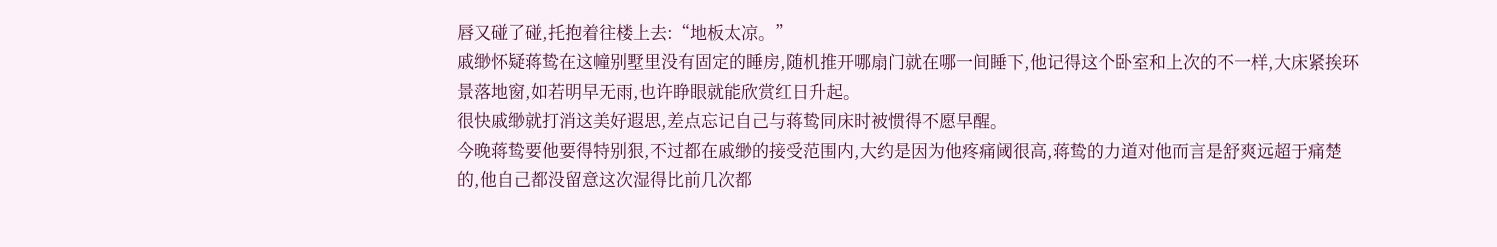唇又碰了碰,托抱着往楼上去:“地板太凉。”
戚缈怀疑蒋鸷在这幢别墅里没有固定的睡房,随机推开哪扇门就在哪一间睡下,他记得这个卧室和上次的不一样,大床紧挨环景落地窗,如若明早无雨,也许睁眼就能欣赏红日升起。
很快戚缈就打消这美好遐思,差点忘记自己与蒋鸷同床时被惯得不愿早醒。
今晚蒋鸷要他要得特别狠,不过都在戚缈的接受范围内,大约是因为他疼痛阈很高,蒋鸷的力道对他而言是舒爽远超于痛楚的,他自己都没留意这次湿得比前几次都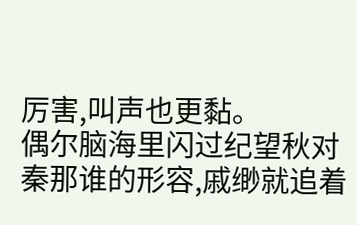厉害,叫声也更黏。
偶尔脑海里闪过纪望秋对秦那谁的形容,戚缈就追着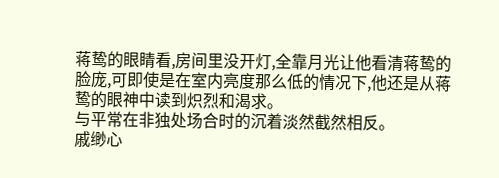蒋鸷的眼睛看,房间里没开灯,全靠月光让他看清蒋鸷的脸庞,可即使是在室内亮度那么低的情况下,他还是从蒋鸷的眼神中读到炽烈和渴求。
与平常在非独处场合时的沉着淡然截然相反。
戚缈心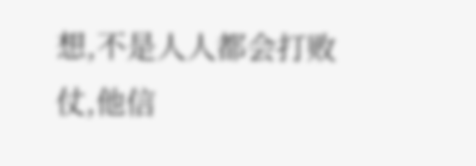想,不是人人都会打败仗,他信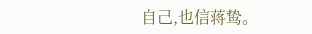自己,也信蒋鸷。